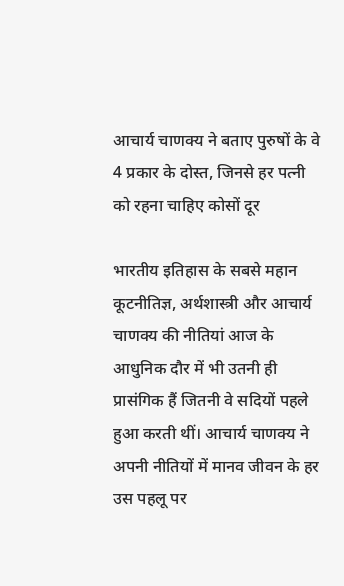आचार्य चाणक्य ने बताए पुरुषों के वे 4 प्रकार के दोस्त, जिनसे हर पत्नी को रहना चाहिए कोसों दूर

भारतीय इतिहास के सबसे महान कूटनीतिज्ञ, अर्थशास्त्री और आचार्य चाणक्य की नीतियां आज के आधुनिक दौर में भी उतनी ही प्रासंगिक हैं जितनी वे सदियों पहले हुआ करती थीं। आचार्य चाणक्य ने अपनी नीतियों में मानव जीवन के हर उस पहलू पर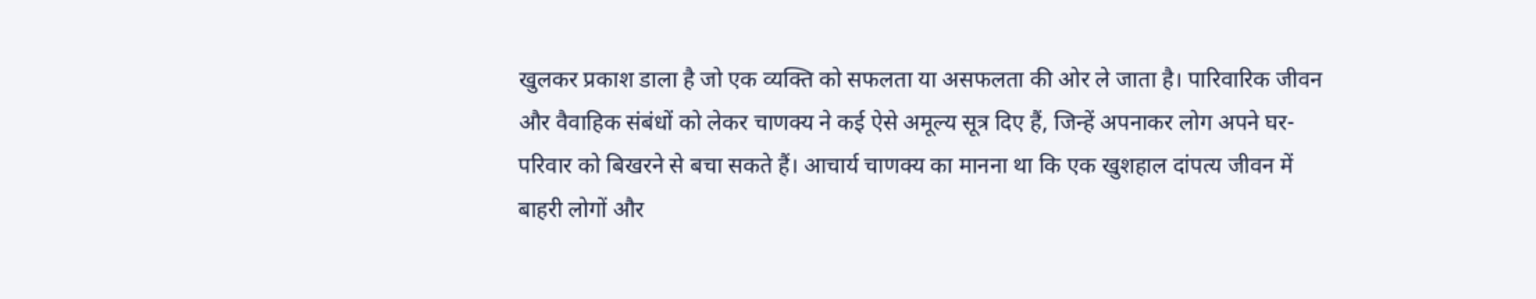खुलकर प्रकाश डाला है जो एक व्यक्ति को सफलता या असफलता की ओर ले जाता है। पारिवारिक जीवन और वैवाहिक संबंधों को लेकर चाणक्य ने कई ऐसे अमूल्य सूत्र दिए हैं, जिन्हें अपनाकर लोग अपने घर-परिवार को बिखरने से बचा सकते हैं। आचार्य चाणक्य का मानना था कि एक खुशहाल दांपत्य जीवन में बाहरी लोगों और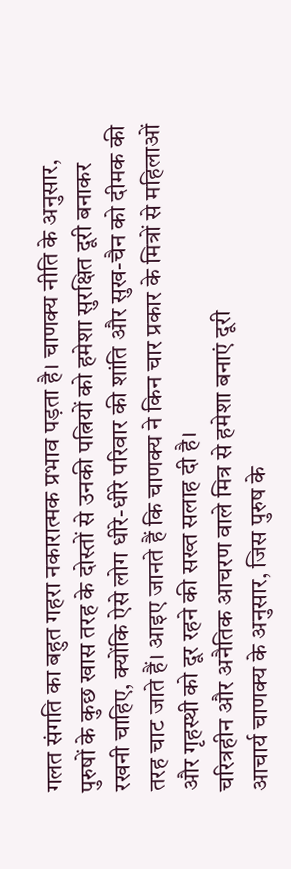गलत संगति का बहुत गहरा नकारात्मक प्रभाव पड़ता है। चाणक्य नीति के अनुसार, पुरुषों के कुछ खास तरह के दोस्तों से उनकी पत्नियों को हमेशा सुरक्षित दूरी बनाकर रखनी चाहिए, क्योंकि ऐसे लोग धीरे-धीरे परिवार की शांति और सुख-चैन को दीमक की तरह चाट जाते हैं। आइए जानते हैं कि चाणक्य ने किन चार प्रकार के मित्रों से महिलाओं और गृहस्थी को दूर रहने की सख्त सलाह दी है।
चरित्रहीन और अनैतिक आचरण वाले मित्र से हमेशा बनाएं दूरी
आचार्य चाणक्य के अनुसार, जिस पुरुष के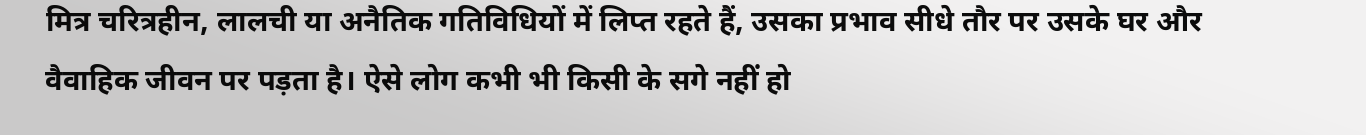मित्र चरित्रहीन, लालची या अनैतिक गतिविधियों में लिप्त रहते हैं, उसका प्रभाव सीधे तौर पर उसके घर और वैवाहिक जीवन पर पड़ता है। ऐसे लोग कभी भी किसी के सगे नहीं हो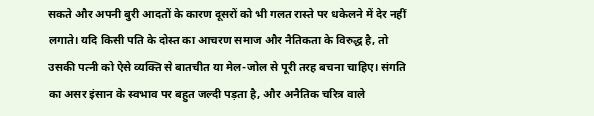सकते और अपनी बुरी आदतों के कारण दूसरों को भी गलत रास्ते पर धकेलने में देर नहीं लगाते। यदि किसी पति के दोस्त का आचरण समाज और नैतिकता के विरुद्ध है, तो उसकी पत्नी को ऐसे व्यक्ति से बातचीत या मेल-जोल से पूरी तरह बचना चाहिए। संगति का असर इंसान के स्वभाव पर बहुत जल्दी पड़ता है, और अनैतिक चरित्र वाले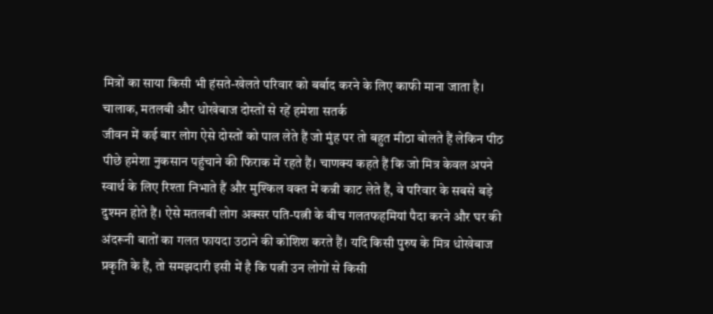मित्रों का साया किसी भी हंसते-खेलते परिवार को बर्बाद करने के लिए काफी माना जाता है।
चालाक, मतलबी और धोखेबाज दोस्तों से रहें हमेशा सतर्क
जीवन में कई बार लोग ऐसे दोस्तों को पाल लेते हैं जो मुंह पर तो बहुत मीठा बोलते हैं लेकिन पीठ पीछे हमेशा नुकसान पहुंचाने की फिराक में रहते हैं। चाणक्य कहते हैं कि जो मित्र केवल अपने स्वार्थ के लिए रिश्ता निभाते हैं और मुश्किल वक्त में कन्नी काट लेते हैं, वे परिवार के सबसे बड़े दुश्मन होते हैं। ऐसे मतलबी लोग अक्सर पति-पत्नी के बीच गलतफहमियां पैदा करने और घर की अंदरूनी बातों का गलत फायदा उठाने की कोशिश करते हैं। यदि किसी पुरुष के मित्र धोखेबाज प्रकृति के हैं, तो समझदारी इसी में है कि पत्नी उन लोगों से किसी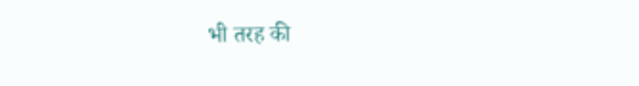भी तरह की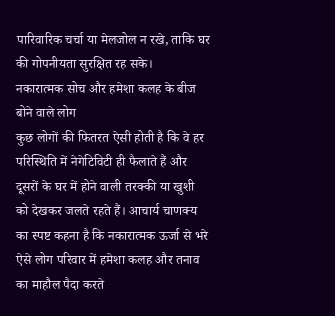पारिवारिक चर्चा या मेलजोल न रखे, ताकि घर की गोपनीयता सुरक्षित रह सके।
नकारात्मक सोच और हमेशा कलह के बीज बोने वाले लोग
कुछ लोगों की फितरत ऐसी होती है कि वे हर परिस्थिति में नेगेटिविटी ही फैलाते हैं और दूसरों के घर में होने वाली तरक्की या खुशी को देखकर जलते रहते हैं। आचार्य चाणक्य का स्पष्ट कहना है कि नकारात्मक ऊर्जा से भरे ऐसे लोग परिवार में हमेशा कलह और तनाव का माहौल पैदा करते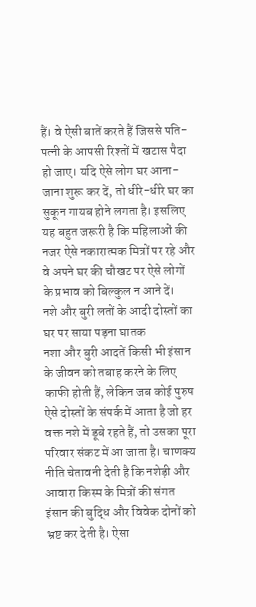हैं। वे ऐसी बातें करते हैं जिससे पति-पत्नी के आपसी रिश्तों में खटास पैदा हो जाए। यदि ऐसे लोग घर आना-जाना शुरू कर दें, तो धीरे-धीरे घर का सुकून गायब होने लगता है। इसलिए यह बहुत जरूरी है कि महिलाओं की नजर ऐसे नकारात्मक मित्रों पर रहे और वे अपने घर की चौखट पर ऐसे लोगों के प्रभाव को बिल्कुल न आने दें।
नशे और बुरी लतों के आदी दोस्तों का घर पर साया पड़ना घातक
नशा और बुरी आदतें किसी भी इंसान के जीवन को तबाह करने के लिए काफी होती हैं, लेकिन जब कोई पुरुष ऐसे दोस्तों के संपर्क में आता है जो हर वक्त नशे में डूबे रहते हैं, तो उसका पूरा परिवार संकट में आ जाता है। चाणक्य नीति चेतावनी देती है कि नशेड़ी और आवारा किस्म के मित्रों की संगत इंसान की बुद्धि और विवेक दोनों को भ्रष्ट कर देती है। ऐसा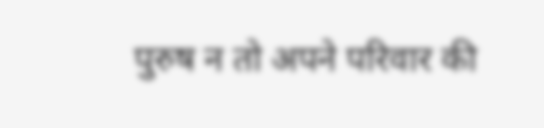पुरुष न तो अपने परिवार की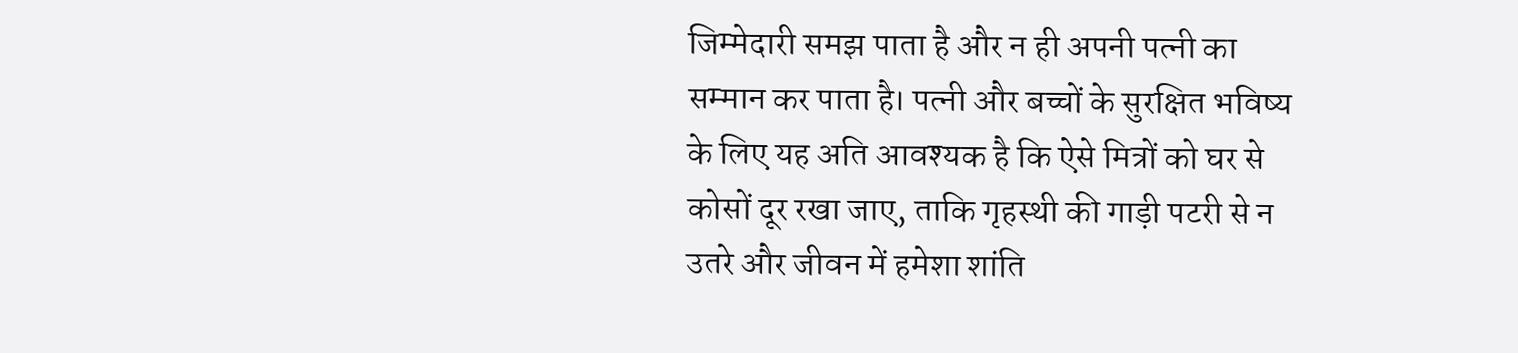जिम्मेदारी समझ पाता है और न ही अपनी पत्नी का सम्मान कर पाता है। पत्नी और बच्चों के सुरक्षित भविष्य के लिए यह अति आवश्यक है कि ऐसे मित्रों को घर से कोसों दूर रखा जाए, ताकि गृहस्थी की गाड़ी पटरी से न उतरे और जीवन में हमेशा शांति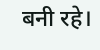बनी रहे।